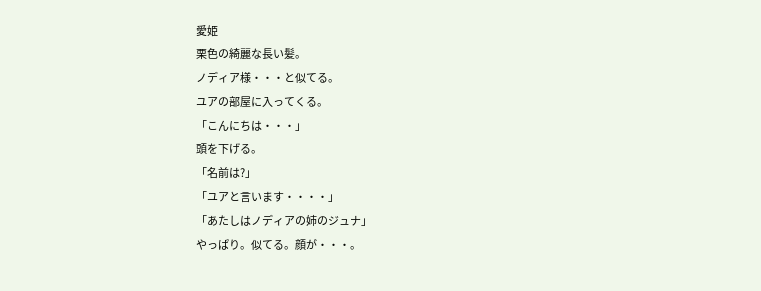愛姫
栗色の綺麗な長い髪。
ノディア様・・・と似てる。
ユアの部屋に入ってくる。
「こんにちは・・・」
頭を下げる。
「名前は?」
「ユアと言います・・・・」
「あたしはノディアの姉のジュナ」
やっぱり。似てる。顔が・・・。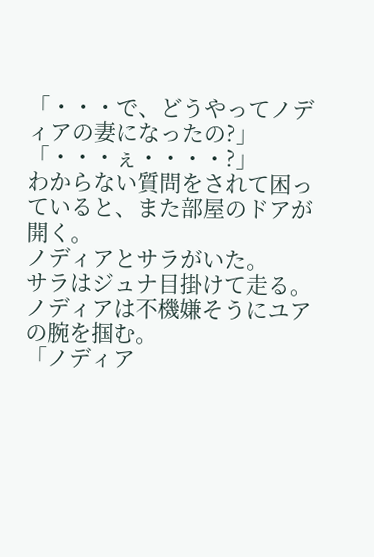「・・・で、どうやってノディアの妻になったの?」
「・・・ぇ・・・・?」
わからない質問をされて困っていると、また部屋のドアが開く。
ノディアとサラがいた。
サラはジュナ目掛けて走る。
ノディアは不機嫌そうにユアの腕を掴む。
「ノディア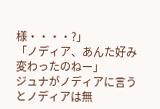様・・・・?」
「ノディア、あんた好み変わったのねー」
ジュナがノディアに言うとノディアは無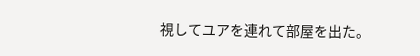視してユアを連れて部屋を出た。